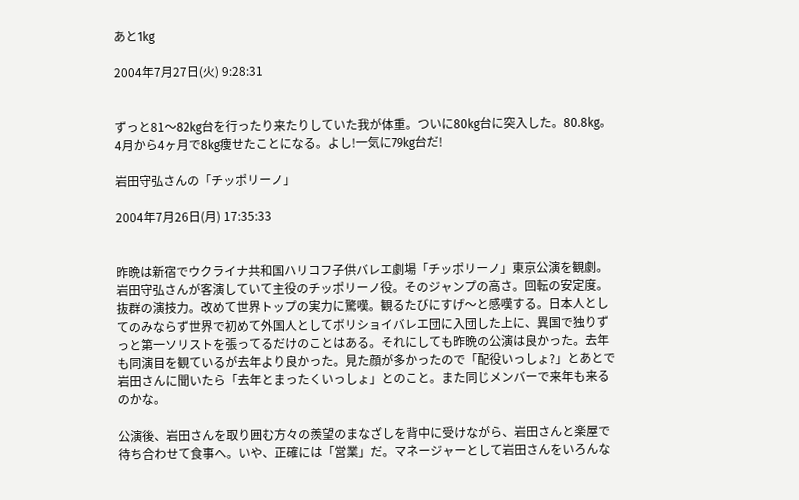あと1kg

2004年7月27日(火) 9:28:31


ずっと81〜82kg台を行ったり来たりしていた我が体重。ついに80kg台に突入した。80.8kg。4月から4ヶ月で8kg痩せたことになる。よし!一気に79kg台だ!

岩田守弘さんの「チッポリーノ」

2004年7月26日(月) 17:35:33


昨晩は新宿でウクライナ共和国ハリコフ子供バレエ劇場「チッポリーノ」東京公演を観劇。岩田守弘さんが客演していて主役のチッポリーノ役。そのジャンプの高さ。回転の安定度。抜群の演技力。改めて世界トップの実力に驚嘆。観るたびにすげ〜と感嘆する。日本人としてのみならず世界で初めて外国人としてボリショイバレエ団に入団した上に、異国で独りずっと第一ソリストを張ってるだけのことはある。それにしても昨晩の公演は良かった。去年も同演目を観ているが去年より良かった。見た顔が多かったので「配役いっしょ?」とあとで岩田さんに聞いたら「去年とまったくいっしょ」とのこと。また同じメンバーで来年も来るのかな。

公演後、岩田さんを取り囲む方々の羨望のまなざしを背中に受けながら、岩田さんと楽屋で待ち合わせて食事へ。いや、正確には「営業」だ。マネージャーとして岩田さんをいろんな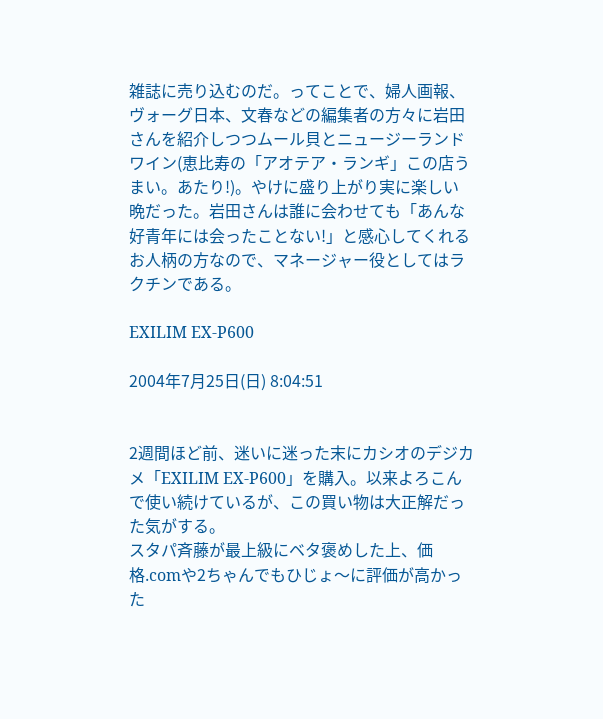雑誌に売り込むのだ。ってことで、婦人画報、ヴォーグ日本、文春などの編集者の方々に岩田さんを紹介しつつムール貝とニュージーランドワイン(恵比寿の「アオテア・ランギ」この店うまい。あたり!)。やけに盛り上がり実に楽しい晩だった。岩田さんは誰に会わせても「あんな好青年には会ったことない!」と感心してくれるお人柄の方なので、マネージャー役としてはラクチンである。

EXILIM EX-P600

2004年7月25日(日) 8:04:51


2週間ほど前、迷いに迷った末にカシオのデジカメ「EXILIM EX-P600」を購入。以来よろこんで使い続けているが、この買い物は大正解だった気がする。
スタパ斉藤が最上級にベタ褒めした上、価格.comや2ちゃんでもひじょ〜に評価が高かった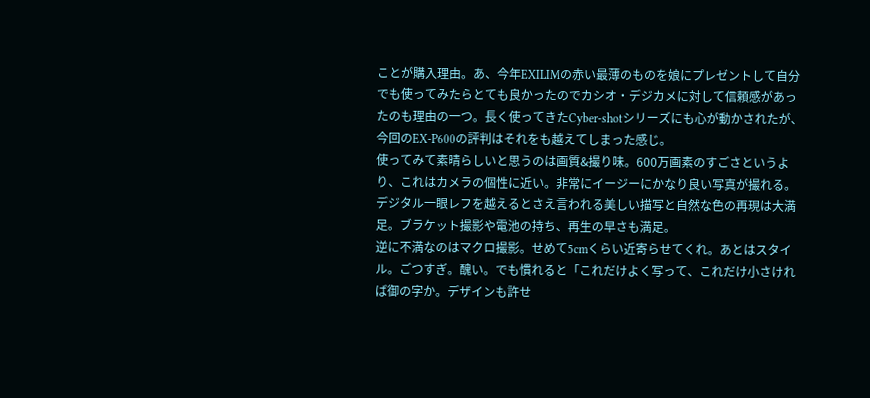ことが購入理由。あ、今年EXILIMの赤い最薄のものを娘にプレゼントして自分でも使ってみたらとても良かったのでカシオ・デジカメに対して信頼感があったのも理由の一つ。長く使ってきたCyber-shotシリーズにも心が動かされたが、今回のEX-P600の評判はそれをも越えてしまった感じ。
使ってみて素晴らしいと思うのは画質&撮り味。600万画素のすごさというより、これはカメラの個性に近い。非常にイージーにかなり良い写真が撮れる。デジタル一眼レフを越えるとさえ言われる美しい描写と自然な色の再現は大満足。ブラケット撮影や電池の持ち、再生の早さも満足。
逆に不満なのはマクロ撮影。せめて5cmくらい近寄らせてくれ。あとはスタイル。ごつすぎ。醜い。でも慣れると「これだけよく写って、これだけ小さければ御の字か。デザインも許せ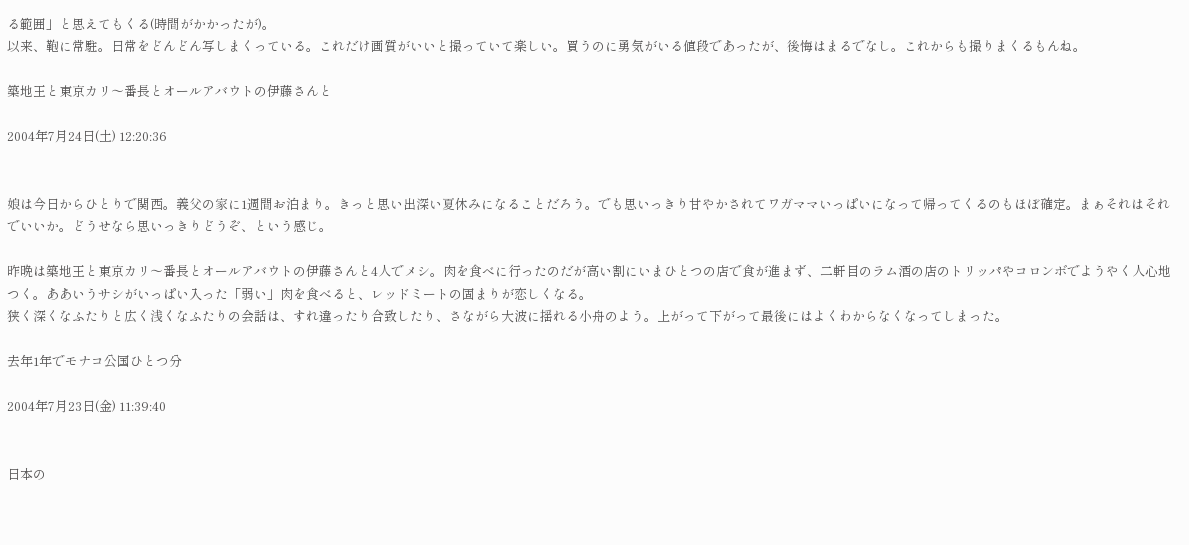る範囲」と思えてもくる(時間がかかったが)。
以来、鞄に常駐。日常をどんどん写しまくっている。これだけ画質がいいと撮っていて楽しい。買うのに勇気がいる値段であったが、後悔はまるでなし。これからも撮りまくるもんね。

築地王と東京カリ〜番長とオールアバウトの伊藤さんと

2004年7月24日(土) 12:20:36


娘は今日からひとりで関西。義父の家に1週間お泊まり。きっと思い出深い夏休みになることだろう。でも思いっきり甘やかされてワガママいっぱいになって帰ってくるのもほぼ確定。まぁそれはそれでいいか。どうせなら思いっきりどうぞ、という感じ。

昨晩は築地王と東京カリ〜番長とオールアバウトの伊藤さんと4人でメシ。肉を食べに行ったのだが高い割にいまひとつの店で食が進まず、二軒目のラム酒の店のトリッパやコロンボでようやく人心地つく。ああいうサシがいっぱい入った「弱い」肉を食べると、レッドミートの固まりが恋しくなる。
狭く深くなふたりと広く浅くなふたりの会話は、すれ違ったり合致したり、さながら大波に揺れる小舟のよう。上がって下がって最後にはよくわからなくなってしまった。

去年1年でモナコ公国ひとつ分

2004年7月23日(金) 11:39:40


日本の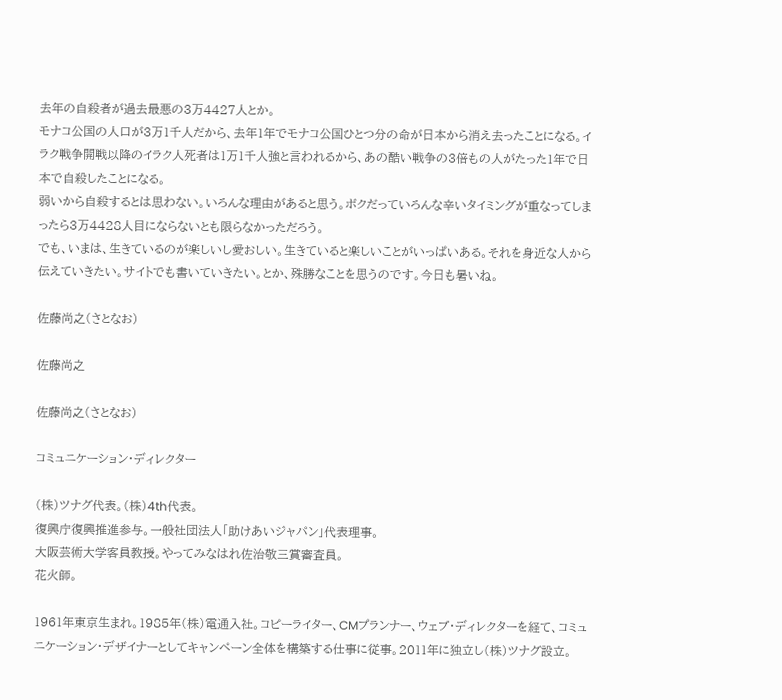去年の自殺者が過去最悪の3万4427人とか。
モナコ公国の人口が3万1千人だから、去年1年でモナコ公国ひとつ分の命が日本から消え去ったことになる。イラク戦争開戦以降のイラク人死者は1万1千人強と言われるから、あの酷い戦争の3倍もの人がたった1年で日本で自殺したことになる。
弱いから自殺するとは思わない。いろんな理由があると思う。ボクだっていろんな辛いタイミングが重なってしまったら3万4428人目にならないとも限らなかっただろう。
でも、いまは、生きているのが楽しいし愛おしい。生きていると楽しいことがいっぱいある。それを身近な人から伝えていきたい。サイトでも書いていきたい。とか、殊勝なことを思うのです。今日も暑いね。

佐藤尚之(さとなお)

佐藤尚之

佐藤尚之(さとなお)

コミュニケーション・ディレクター

(株)ツナグ代表。(株)4th代表。
復興庁復興推進参与。一般社団法人「助けあいジャパン」代表理事。
大阪芸術大学客員教授。やってみなはれ佐治敬三賞審査員。
花火師。

1961年東京生まれ。1985年(株)電通入社。コピーライター、CMプランナー、ウェブ・ディレクターを経て、コミュニケーション・デザイナーとしてキャンペーン全体を構築する仕事に従事。2011年に独立し(株)ツナグ設立。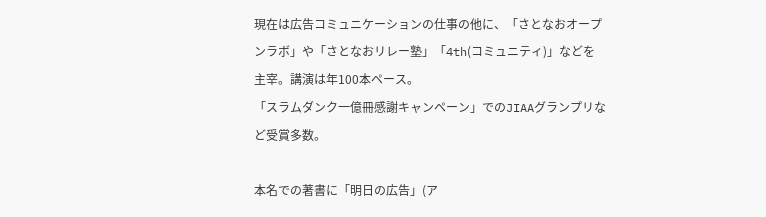現在は広告コミュニケーションの仕事の他に、「さとなおオープンラボ」や「さとなおリレー塾」「4th(コミュニティ)」などを主宰。講演は年100本ペース。
「スラムダンク一億冊感謝キャンペーン」でのJIAAグランプリなど受賞多数。

本名での著書に「明日の広告」(ア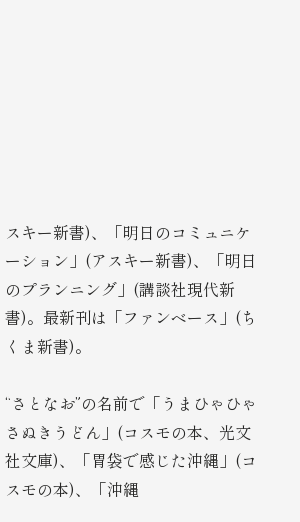スキー新書)、「明日のコミュニケーション」(アスキー新書)、「明日のプランニング」(講談社現代新書)。最新刊は「ファンベース」(ちくま新書)。

“さとなお”の名前で「うまひゃひゃさぬきうどん」(コスモの本、光文社文庫)、「胃袋で感じた沖縄」(コスモの本)、「沖縄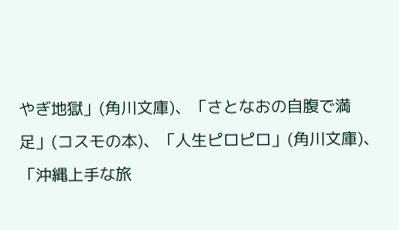やぎ地獄」(角川文庫)、「さとなおの自腹で満足」(コスモの本)、「人生ピロピロ」(角川文庫)、「沖縄上手な旅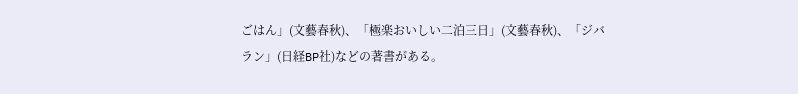ごはん」(文藝春秋)、「極楽おいしい二泊三日」(文藝春秋)、「ジバラン」(日経BP社)などの著書がある。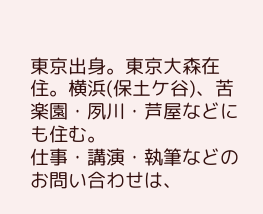東京出身。東京大森在住。横浜(保土ケ谷)、苦楽園・夙川・芦屋などにも住む。
仕事・講演・執筆などのお問い合わせは、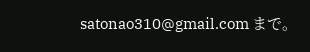satonao310@gmail.com まで。